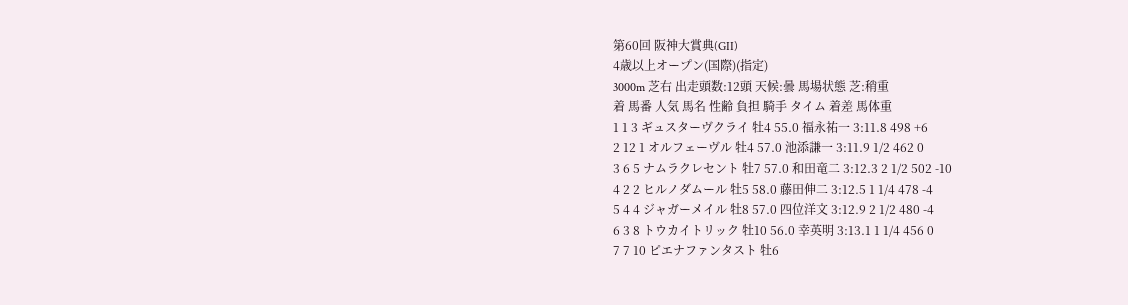第60回 阪神大賞典(GII)
4歳以上オープン(国際)(指定)
3000m 芝右 出走頭数:12頭 天候:曇 馬場状態 芝:稍重
着 馬番 人気 馬名 性齢 負担 騎手 タイム 着差 馬体重
1 1 3 ギュスターヴクライ 牡4 55.0 福永祐一 3:11.8 498 +6
2 12 1 オルフェーヴル 牡4 57.0 池添謙一 3:11.9 1/2 462 0
3 6 5 ナムラクレセント 牡7 57.0 和田竜二 3:12.3 2 1/2 502 -10
4 2 2 ヒルノダムール 牡5 58.0 藤田伸二 3:12.5 1 1/4 478 -4
5 4 4 ジャガーメイル 牡8 57.0 四位洋文 3:12.9 2 1/2 480 -4
6 3 8 トウカイトリック 牡10 56.0 幸英明 3:13.1 1 1/4 456 0
7 7 10 ピエナファンタスト 牡6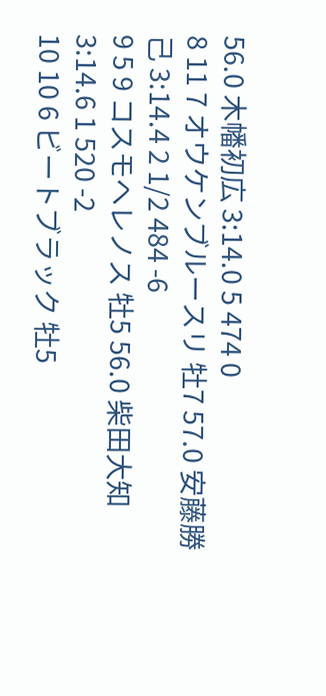56.0 木幡初広 3:14.0 5 474 0
8 11 7 オウケンブルースリ 牡7 57.0 安藤勝己 3:14.4 2 1/2 484 -6
9 5 9 コスモヘレノス 牡5 56.0 柴田大知 3:14.6 1 520 -2
10 10 6 ビートブラック 牡5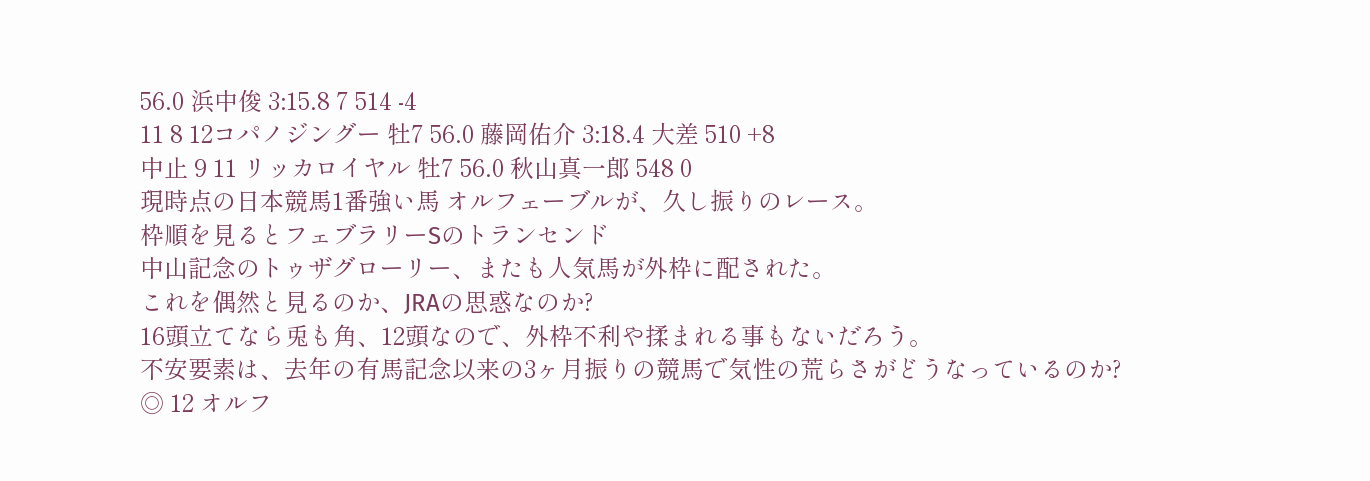56.0 浜中俊 3:15.8 7 514 -4
11 8 12コパノジングー 牡7 56.0 藤岡佑介 3:18.4 大差 510 +8
中止 9 11 リッカロイヤル 牡7 56.0 秋山真一郎 548 0
現時点の日本競馬1番強い馬 オルフェーブルが、久し振りのレース。
枠順を見るとフェブラリーSのトランセンド
中山記念のトゥザグローリー、またも人気馬が外枠に配された。
これを偶然と見るのか、JRAの思惑なのか?
16頭立てなら兎も角、12頭なので、外枠不利や揉まれる事もないだろう。
不安要素は、去年の有馬記念以来の3ヶ月振りの競馬で気性の荒らさがどうなっているのか?
◎ 12 オルフ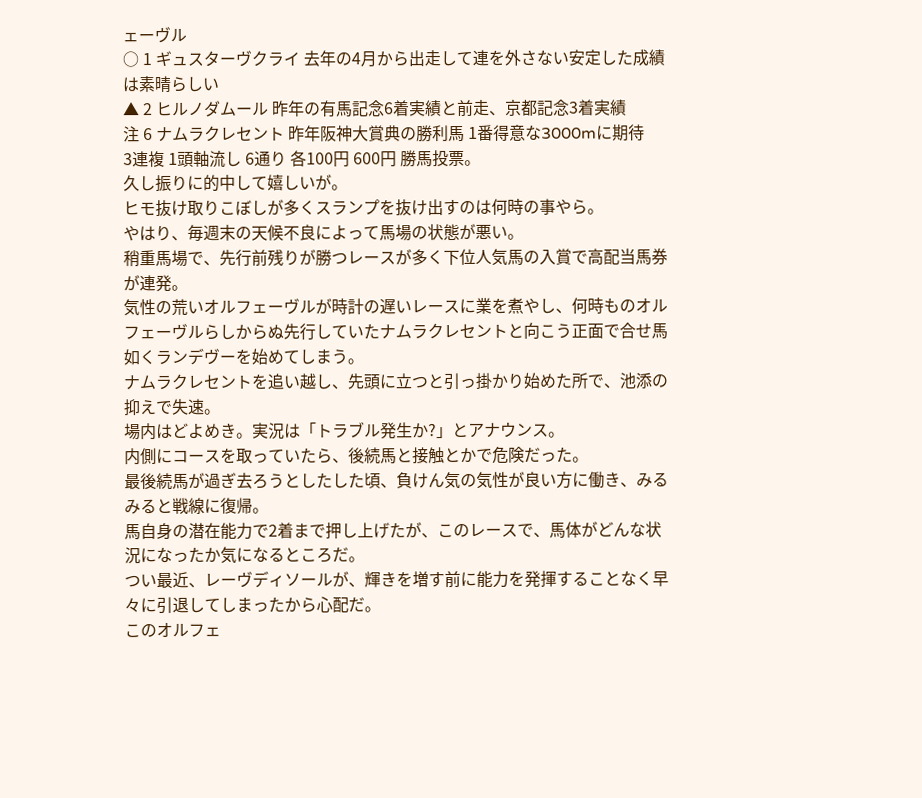ェーヴル
○ 1 ギュスターヴクライ 去年の4月から出走して連を外さない安定した成績は素晴らしい
▲ 2 ヒルノダムール 昨年の有馬記念6着実績と前走、京都記念3着実績
注 6 ナムラクレセント 昨年阪神大賞典の勝利馬 1番得意な3000mに期待
3連複 1頭軸流し 6通り 各100円 600円 勝馬投票。
久し振りに的中して嬉しいが。
ヒモ抜け取りこぼしが多くスランプを抜け出すのは何時の事やら。
やはり、毎週末の天候不良によって馬場の状態が悪い。
稍重馬場で、先行前残りが勝つレースが多く下位人気馬の入賞で高配当馬券が連発。
気性の荒いオルフェーヴルが時計の遅いレースに業を煮やし、何時ものオルフェーヴルらしからぬ先行していたナムラクレセントと向こう正面で合せ馬如くランデヴーを始めてしまう。
ナムラクレセントを追い越し、先頭に立つと引っ掛かり始めた所で、池添の抑えで失速。
場内はどよめき。実況は「トラブル発生か?」とアナウンス。
内側にコースを取っていたら、後続馬と接触とかで危険だった。
最後続馬が過ぎ去ろうとしたした頃、負けん気の気性が良い方に働き、みるみると戦線に復帰。
馬自身の潜在能力で2着まで押し上げたが、このレースで、馬体がどんな状況になったか気になるところだ。
つい最近、レーヴディソールが、輝きを増す前に能力を発揮することなく早々に引退してしまったから心配だ。
このオルフェ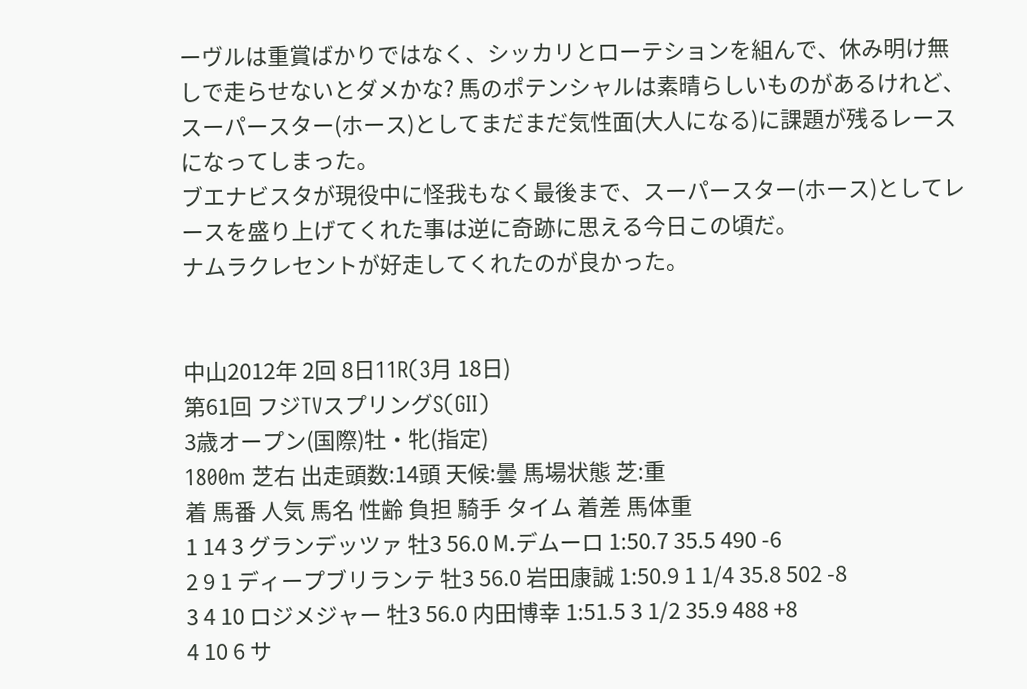ーヴルは重賞ばかりではなく、シッカリとローテションを組んで、休み明け無しで走らせないとダメかな? 馬のポテンシャルは素晴らしいものがあるけれど、スーパースター(ホース)としてまだまだ気性面(大人になる)に課題が残るレースになってしまった。
ブエナビスタが現役中に怪我もなく最後まで、スーパースター(ホース)としてレースを盛り上げてくれた事は逆に奇跡に思える今日この頃だ。
ナムラクレセントが好走してくれたのが良かった。


中山2012年 2回 8日11R(3月 18日)
第61回 フジTVスプリングS(GII)
3歳オープン(国際)牡・牝(指定)
1800m 芝右 出走頭数:14頭 天候:曇 馬場状態 芝:重
着 馬番 人気 馬名 性齢 負担 騎手 タイム 着差 馬体重
1 14 3 グランデッツァ 牡3 56.0 M.デムーロ 1:50.7 35.5 490 -6
2 9 1 ディープブリランテ 牡3 56.0 岩田康誠 1:50.9 1 1/4 35.8 502 -8
3 4 10 ロジメジャー 牡3 56.0 内田博幸 1:51.5 3 1/2 35.9 488 +8
4 10 6 サ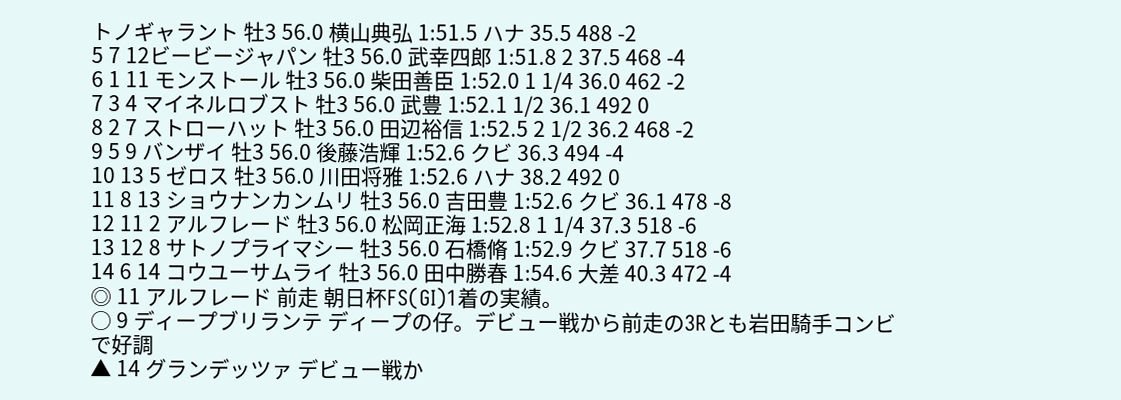トノギャラント 牡3 56.0 横山典弘 1:51.5 ハナ 35.5 488 -2
5 7 12ビービージャパン 牡3 56.0 武幸四郎 1:51.8 2 37.5 468 -4
6 1 11 モンストール 牡3 56.0 柴田善臣 1:52.0 1 1/4 36.0 462 -2
7 3 4 マイネルロブスト 牡3 56.0 武豊 1:52.1 1/2 36.1 492 0
8 2 7 ストローハット 牡3 56.0 田辺裕信 1:52.5 2 1/2 36.2 468 -2
9 5 9 バンザイ 牡3 56.0 後藤浩輝 1:52.6 クビ 36.3 494 -4
10 13 5 ゼロス 牡3 56.0 川田将雅 1:52.6 ハナ 38.2 492 0
11 8 13 ショウナンカンムリ 牡3 56.0 吉田豊 1:52.6 クビ 36.1 478 -8
12 11 2 アルフレード 牡3 56.0 松岡正海 1:52.8 1 1/4 37.3 518 -6
13 12 8 サトノプライマシー 牡3 56.0 石橋脩 1:52.9 クビ 37.7 518 -6
14 6 14 コウユーサムライ 牡3 56.0 田中勝春 1:54.6 大差 40.3 472 -4
◎ 11 アルフレード 前走 朝日杯FS(GⅠ)1着の実績。
○ 9 ディープブリランテ ディープの仔。デビュー戦から前走の3Rとも岩田騎手コンビで好調
▲ 14 グランデッツァ デビュー戦か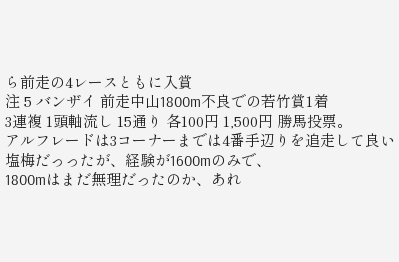ら前走の4レースともに入賞
注 5 バンザイ 前走中山1800m不良での若竹賞1着
3連複 1頭軸流し 15通り 各100円 1,500円 勝馬投票。
アルフレードは3コーナーまでは4番手辺りを追走して良い塩梅だっったが、経験が1600mのみで、
1800mはまだ無理だったのか、あれ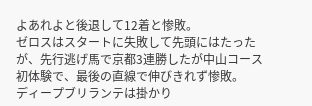よあれよと後退して12着と惨敗。
ゼロスはスタートに失敗して先頭にはたったが、先行逃げ馬で京都3連勝したが中山コース初体験で、最後の直線で伸びきれず惨敗。
ディープブリランテは掛かり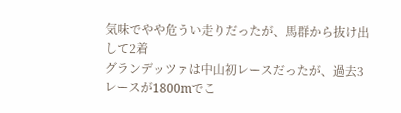気味でやや危うい走りだったが、馬群から抜け出して2着
グランデッツァは中山初レースだったが、過去3レースが1800mでこ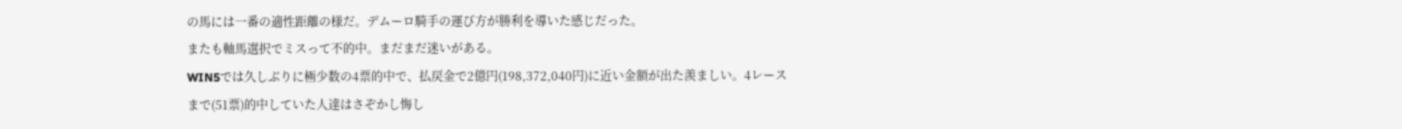の馬には一番の適性距離の様だ。デムーロ騎手の運び方が勝利を導いた感じだった。
またも軸馬選択でミスって不的中。まだまだ迷いがある。
WIN5では久しぶりに極少数の4票的中で、払戻金で2億円(198,372,040円)に近い金額が出た羨ましい。4レースまで(51票)的中していた人達はさぞかし悔し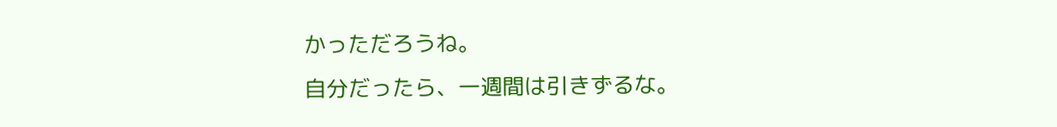かっただろうね。
自分だったら、一週間は引きずるな。